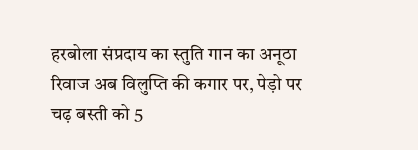हरबोला संप्रदाय का स्तुति गान का अनूठा रिवाज अब विलुप्ति की कगार पर, पेड़ो पर चढ़ बस्ती को 5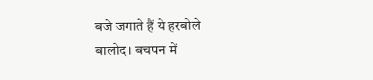बजे जगाते हैं ये हरबोले
बालोद। बचपन में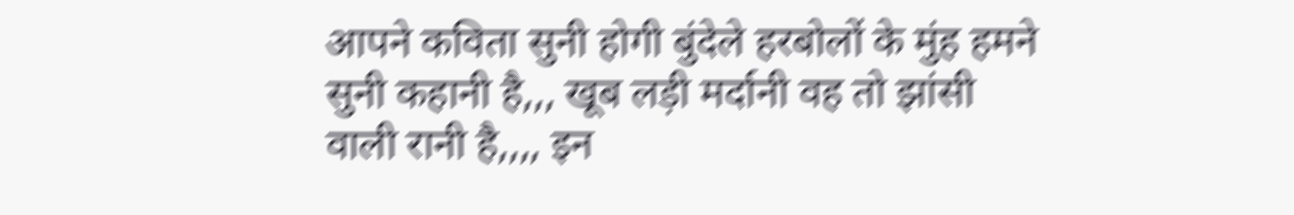आपने कविता सुनी होगी बुंदेले हरबोलों के मुंह हमने सुनी कहानी है,,, खूब लड़ी मर्दानी वह तो झांसी वाली रानी है,,,, इन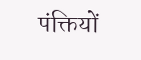पंक्तियों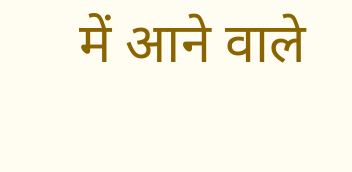में आने वाले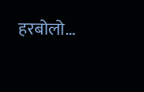हरबोलो…